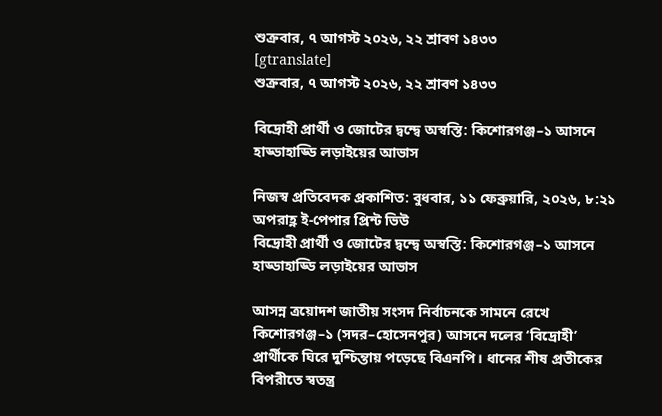শুক্রবার, ৭ আগস্ট ২০২৬, ২২ শ্রাবণ ১৪৩৩
[gtranslate]
শুক্রবার, ৭ আগস্ট ২০২৬, ২২ শ্রাবণ ১৪৩৩

বিদ্রোহী প্রার্থী ও জোটের দ্বন্দ্বে অস্বস্তি: কিশোরগঞ্জ–১ আসনে হাড্ডাহাড্ডি লড়াইয়ের আভাস

নিজস্ব প্রতিবেদক প্রকাশিত: বুধবার, ১১ ফেব্রুয়ারি, ২০২৬, ৮:২১ অপরাহ্ণ ই-পেপার প্রিন্ট ভিউ
বিদ্রোহী প্রার্থী ও জোটের দ্বন্দ্বে অস্বস্তি: কিশোরগঞ্জ–১ আসনে হাড্ডাহাড্ডি লড়াইয়ের আভাস

আসন্ন ত্রয়োদশ জাতীয় সংসদ নির্বাচনকে সামনে রেখে কিশোরগঞ্জ–১ (সদর–হোসেনপুর) আসনে দলের ‘বিদ্রোহী’ প্রার্থীকে ঘিরে দুশ্চিন্তায় পড়েছে বিএনপি। ধানের শীষ প্রতীকের বিপরীতে স্বতন্ত্র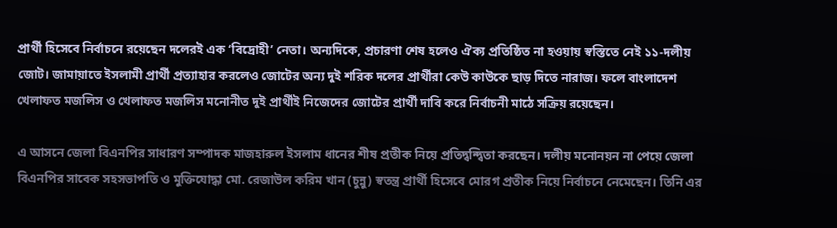প্রার্থী হিসেবে নির্বাচনে রয়েছেন দলেরই এক ‘বিদ্রোহী’ নেতা। অন্যদিকে, প্রচারণা শেষ হলেও ঐক্য প্রতিষ্ঠিত না হওয়ায় স্বস্তিতে নেই ১১-দলীয় জোট। জামায়াতে ইসলামী প্রার্থী প্রত্যাহার করলেও জোটের অন্য দুই শরিক দলের প্রার্থীরা কেউ কাউকে ছাড় দিতে নারাজ। ফলে বাংলাদেশ খেলাফত মজলিস ও খেলাফত মজলিস মনোনীত দুই প্রার্থীই নিজেদের জোটের প্রার্থী দাবি করে নির্বাচনী মাঠে সক্রিয় রয়েছেন।

এ আসনে জেলা বিএনপির সাধারণ সম্পাদক মাজহারুল ইসলাম ধানের শীষ প্রতীক নিয়ে প্রতিদ্বন্দ্বিতা করছেন। দলীয় মনোনয়ন না পেয়ে জেলা বিএনপির সাবেক সহসভাপতি ও মুক্তিযোদ্ধা মো. রেজাউল করিম খান (চুন্নু) স্বতন্ত্র প্রার্থী হিসেবে মোরগ প্রতীক নিয়ে নির্বাচনে নেমেছেন। তিনি এর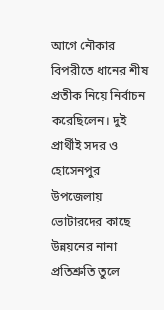আগে নৌকার বিপরীতে ধানের শীষ প্রতীক নিয়ে নির্বাচন করেছিলেন। দুই প্রার্থীই সদর ও হোসেনপুর উপজেলায় ভোটারদের কাছে উন্নয়নের নানা প্রতিশ্রুতি তুলে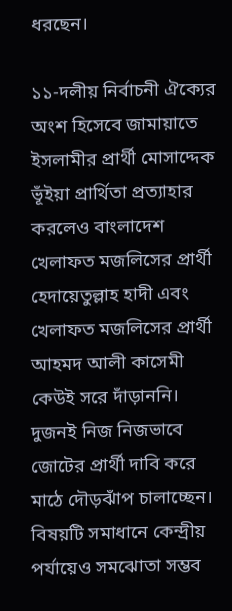ধরছেন।

১১-দলীয় নির্বাচনী ঐক্যের অংশ হিসেবে জামায়াতে ইসলামীর প্রার্থী মোসাদ্দেক ভূঁইয়া প্রার্থিতা প্রত্যাহার করলেও বাংলাদেশ খেলাফত মজলিসের প্রার্থী হেদায়েতুল্লাহ হাদী এবং খেলাফত মজলিসের প্রার্থী আহমদ আলী কাসেমী কেউই সরে দাঁড়াননি। দুজনই নিজ নিজভাবে জোটের প্রার্থী দাবি করে মাঠে দৌড়ঝাঁপ চালাচ্ছেন। বিষয়টি সমাধানে কেন্দ্রীয় পর্যায়েও সমঝোতা সম্ভব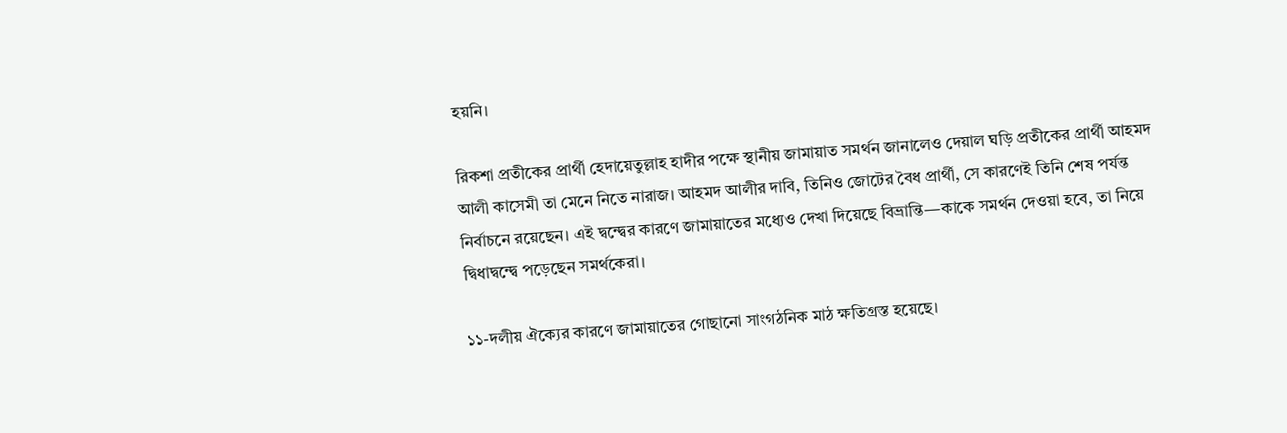হয়নি।

রিকশা প্রতীকের প্রার্থী হেদায়েতুল্লাহ হাদীর পক্ষে স্থানীয় জামায়াত সমর্থন জানালেও দেয়াল ঘড়ি প্রতীকের প্রার্থী আহমদ আলী কাসেমী তা মেনে নিতে নারাজ। আহমদ আলীর দাবি, তিনিও জোটের বৈধ প্রার্থী, সে কারণেই তিনি শেষ পর্যন্ত নির্বাচনে রয়েছেন। এই দ্বন্দ্বের কারণে জামায়াতের মধ্যেও দেখা দিয়েছে বিভ্রান্তি—কাকে সমর্থন দেওয়া হবে, তা নিয়ে দ্বিধাদ্বন্দ্বে পড়েছেন সমর্থকেরা।

১১-দলীয় ঐক্যের কারণে জামায়াতের গোছানো সাংগঠনিক মাঠ ক্ষতিগ্রস্ত হয়েছে।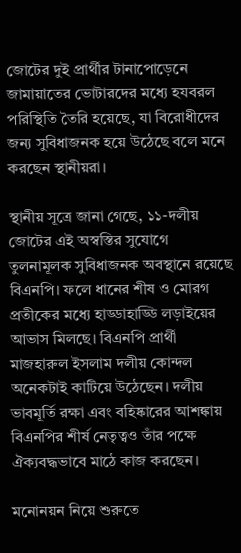জোটের দুই প্রার্থীর টানাপোড়েনে জামায়াতের ভোটারদের মধ্যে হযবরল পরিস্থিতি তৈরি হয়েছে, যা বিরোধীদের জন্য সুবিধাজনক হয়ে উঠেছে বলে মনে করছেন স্থানীয়রা।

স্থানীয় সূত্রে জানা গেছে, ১১-দলীয় জোটের এই অস্বস্তির সুযোগে তুলনামূলক সুবিধাজনক অবস্থানে রয়েছে বিএনপি। ফলে ধানের শীষ ও মোরগ প্রতীকের মধ্যে হাড্ডাহাড্ডি লড়াইয়ের আভাস মিলছে। বিএনপি প্রার্থী মাজহারুল ইসলাম দলীয় কোন্দল অনেকটাই কাটিয়ে উঠেছেন। দলীয় ভাবমূর্তি রক্ষা এবং বহিষ্কারের আশঙ্কায় বিএনপির শীর্ষ নেতৃত্বও তাঁর পক্ষে ঐক্যবদ্ধভাবে মাঠে কাজ করছেন।

মনোনয়ন নিয়ে শুরুতে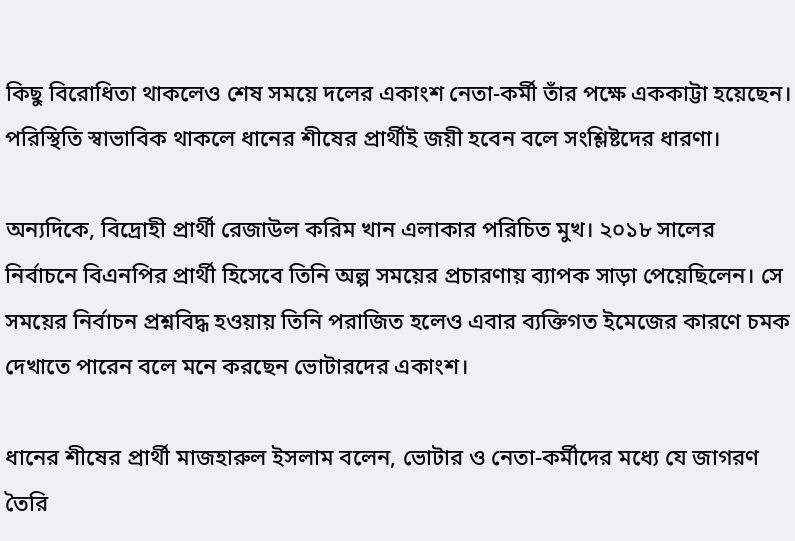কিছু বিরোধিতা থাকলেও শেষ সময়ে দলের একাংশ নেতা-কর্মী তাঁর পক্ষে এককাট্টা হয়েছেন। পরিস্থিতি স্বাভাবিক থাকলে ধানের শীষের প্রার্থীই জয়ী হবেন বলে সংশ্লিষ্টদের ধারণা।

অন্যদিকে, বিদ্রোহী প্রার্থী রেজাউল করিম খান এলাকার পরিচিত মুখ। ২০১৮ সালের নির্বাচনে বিএনপির প্রার্থী হিসেবে তিনি অল্প সময়ের প্রচারণায় ব্যাপক সাড়া পেয়েছিলেন। সে সময়ের নির্বাচন প্রশ্নবিদ্ধ হওয়ায় তিনি পরাজিত হলেও এবার ব্যক্তিগত ইমেজের কারণে চমক দেখাতে পারেন বলে মনে করছেন ভোটারদের একাংশ।

ধানের শীষের প্রার্থী মাজহারুল ইসলাম বলেন, ভোটার ও নেতা-কর্মীদের মধ্যে যে জাগরণ তৈরি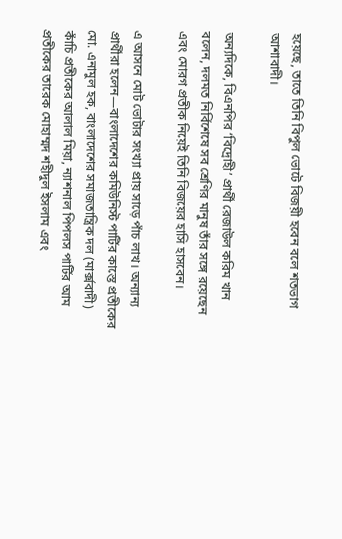হয়েছে, তাতে তিনি বিপুল ভোটে বিজয়ী হবেন বলে শতভাগ আশাবাদী।

অন্যদিকে, বিএনপির ‘বিদ্রোহী’ প্রার্থী রেজাউল করিম খান বলেন, দলমত নির্বিশেষে সব শ্রেণির মানুষ তাঁর সঙ্গে রয়েছেন এবং মোরগ প্রতীক নিয়েই তিনি বিজয়ের হাসি হাসবেন।

এ আসনে মোট ভোটার সংখ্যা প্রায় সাড়ে পাঁচ লাখ। অন্যান্য প্রার্থীরা হলেন—বাংলাদেশের কমিউনিস্ট পার্টির কাস্তে প্রতীকের মো. এনামুল হক, বাংলাদেশের সমাজতান্ত্রিক দল (মার্ক্সবাদী) কাঁচি প্রতীকের আলাল মিয়া, ন্যাশনাল পিপলস পার্টির আম প্রতীকের তারেক মোহাম্মদ শহীদুল ইসলাম এবং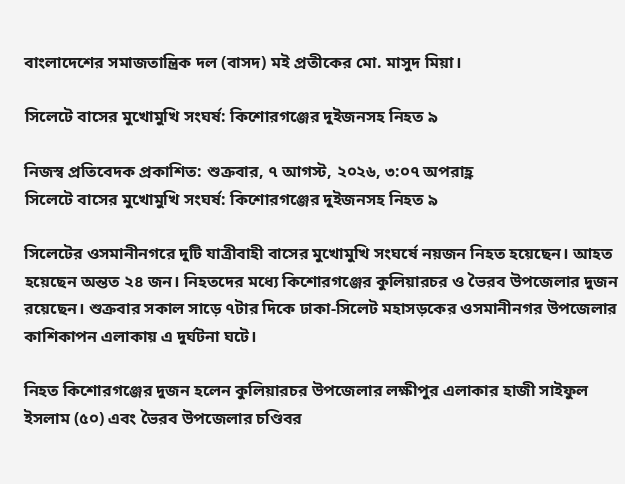বাংলাদেশের সমাজতান্ত্রিক দল (বাসদ) মই প্রতীকের মো. মাসুদ মিয়া।

সিলেটে বাসের মুখোমুখি সংঘর্ষ: কিশোরগঞ্জের দুইজনসহ নিহত ৯

নিজস্ব প্রতিবেদক প্রকাশিত: শুক্রবার, ৭ আগস্ট, ২০২৬, ৩:০৭ অপরাহ্ণ
সিলেটে বাসের মুখোমুখি সংঘর্ষ: কিশোরগঞ্জের দুইজনসহ নিহত ৯

সিলেটের ওসমানীনগরে দুটি যাত্রীবাহী বাসের মুখোমুখি সংঘর্ষে নয়জন নিহত হয়েছেন। আহত হয়েছেন অন্তত ২৪ জন। নিহতদের মধ্যে কিশোরগঞ্জের কুলিয়ারচর ও ভৈরব উপজেলার দুজন রয়েছেন। শুক্রবার সকাল সাড়ে ৭টার দিকে ঢাকা-সিলেট মহাসড়কের ওসমানীনগর উপজেলার কাশিকাপন এলাকায় এ দুর্ঘটনা ঘটে।

নিহত কিশোরগঞ্জের দুজন হলেন কুলিয়ারচর উপজেলার লক্ষীপুর এলাকার হাজী সাইফুল ইসলাম (৫০) এবং ভৈরব উপজেলার চণ্ডিবর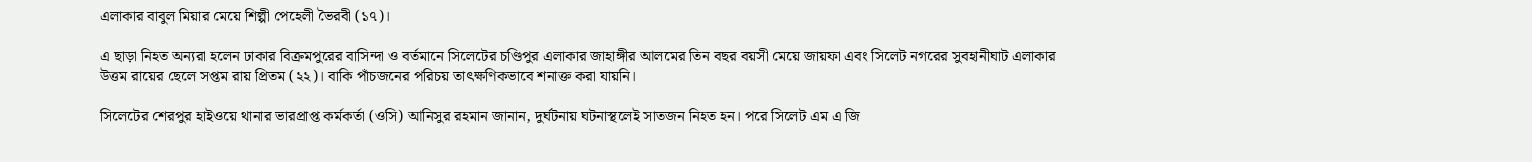এলাকার বাবুল মিয়ার মেয়ে শিল্পী পেহেলী ভৈরবী (১৭)।

এ ছাড়া নিহত অন্যরা হলেন ঢাকার বিক্রমপুরের বাসিন্দা ও বর্তমানে সিলেটের চণ্ডিপুর এলাকার জাহাঙ্গীর আলমের তিন বছর বয়সী মেয়ে জায়ফা এবং সিলেট নগরের সুবহানীঘাট এলাকার উত্তম রায়ের ছেলে সপ্তম রায় প্রিতম (২২)। বাকি পাঁচজনের পরিচয় তাৎক্ষণিকভাবে শনাক্ত করা যায়নি।

সিলেটের শেরপুর হাইওয়ে থানার ভারপ্রাপ্ত কর্মকর্তা (ওসি) আনিসুর রহমান জানান, দুর্ঘটনায় ঘটনাস্থলেই সাতজন নিহত হন। পরে সিলেট এম এ জি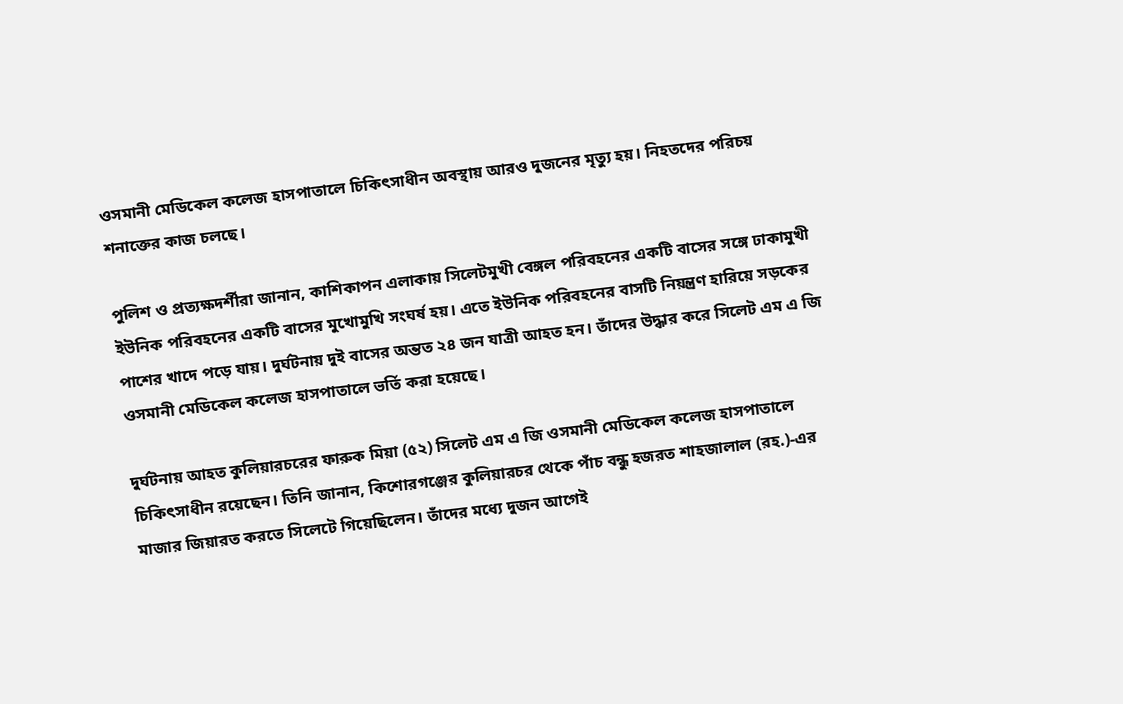ওসমানী মেডিকেল কলেজ হাসপাতালে চিকিৎসাধীন অবস্থায় আরও দুজনের মৃত্যু হয়। নিহতদের পরিচয় শনাক্তের কাজ চলছে।

পুলিশ ও প্রত্যক্ষদর্শীরা জানান, কাশিকাপন এলাকায় সিলেটমুখী বেঙ্গল পরিবহনের একটি বাসের সঙ্গে ঢাকামুখী ইউনিক পরিবহনের একটি বাসের মুখোমুখি সংঘর্ষ হয়। এতে ইউনিক পরিবহনের বাসটি নিয়ন্ত্রণ হারিয়ে সড়কের পাশের খাদে পড়ে যায়। দুর্ঘটনায় দুই বাসের অন্তত ২৪ জন যাত্রী আহত হন। তাঁদের উদ্ধার করে সিলেট এম এ জি ওসমানী মেডিকেল কলেজ হাসপাতালে ভর্তি করা হয়েছে।

দুর্ঘটনায় আহত কুলিয়ারচরের ফারুক মিয়া (৫২) সিলেট এম এ জি ওসমানী মেডিকেল কলেজ হাসপাতালে চিকিৎসাধীন রয়েছেন। তিনি জানান, কিশোরগঞ্জের কুলিয়ারচর থেকে পাঁচ বন্ধু হজরত শাহজালাল (রহ.)-এর মাজার জিয়ারত করতে সিলেটে গিয়েছিলেন। তাঁদের মধ্যে দুজন আগেই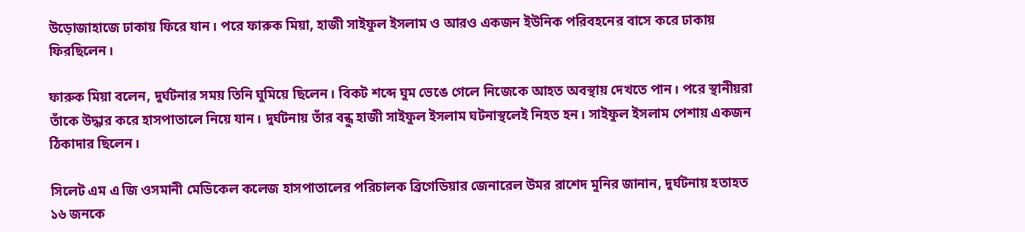উড়োজাহাজে ঢাকায় ফিরে যান। পরে ফারুক মিয়া, হাজী সাইফুল ইসলাম ও আরও একজন ইউনিক পরিবহনের বাসে করে ঢাকায় ফিরছিলেন।

ফারুক মিয়া বলেন, দুর্ঘটনার সময় তিনি ঘুমিয়ে ছিলেন। বিকট শব্দে ঘুম ভেঙে গেলে নিজেকে আহত অবস্থায় দেখতে পান। পরে স্থানীয়রা তাঁকে উদ্ধার করে হাসপাতালে নিয়ে যান। দুর্ঘটনায় তাঁর বন্ধু হাজী সাইফুল ইসলাম ঘটনাস্থলেই নিহত হন। সাইফুল ইসলাম পেশায় একজন ঠিকাদার ছিলেন।

সিলেট এম এ জি ওসমানী মেডিকেল কলেজ হাসপাতালের পরিচালক ব্রিগেডিয়ার জেনারেল উমর রাশেদ মুনির জানান, দুর্ঘটনায় হতাহত ১৬ জনকে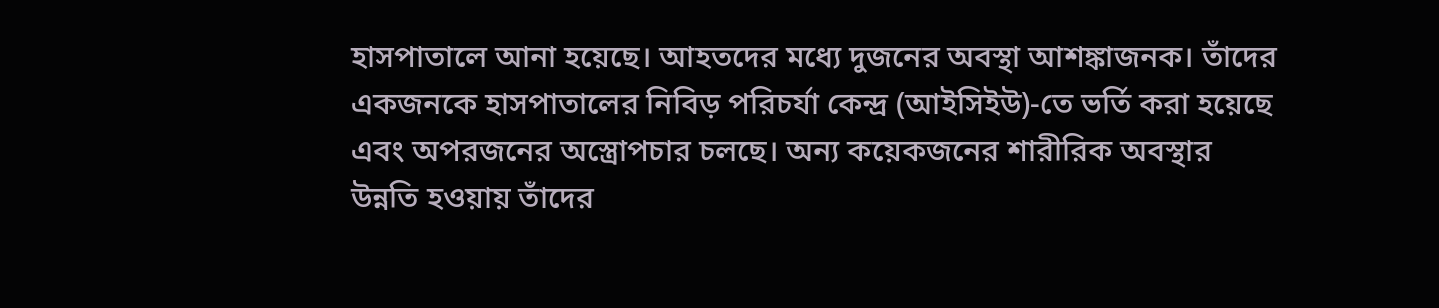হাসপাতালে আনা হয়েছে। আহতদের মধ্যে দুজনের অবস্থা আশঙ্কাজনক। তাঁদের একজনকে হাসপাতালের নিবিড় পরিচর্যা কেন্দ্র (আইসিইউ)-তে ভর্তি করা হয়েছে এবং অপরজনের অস্ত্রোপচার চলছে। অন্য কয়েকজনের শারীরিক অবস্থার উন্নতি হওয়ায় তাঁদের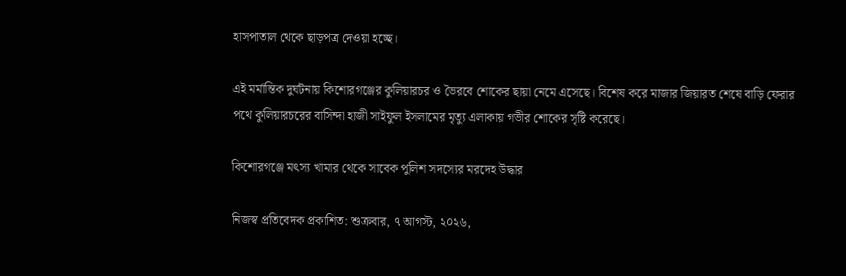হাসপাতাল থেকে ছাড়পত্র দেওয়া হচ্ছে।

এই মর্মান্তিক দুর্ঘটনায় কিশোরগঞ্জের কুলিয়ারচর ও ভৈরবে শোকের ছায়া নেমে এসেছে। বিশেষ করে মাজার জিয়ারত শেষে বাড়ি ফেরার পথে কুলিয়ারচরের বাসিন্দা হাজী সাইফুল ইসলামের মৃত্যু এলাকায় গভীর শোকের সৃষ্টি করেছে।

কিশোরগঞ্জে মৎস্য খামার থেকে সাবেক পুলিশ সদস্যের মরদেহ উদ্ধার

নিজস্ব প্রতিবেদক প্রকাশিত: শুক্রবার, ৭ আগস্ট, ২০২৬,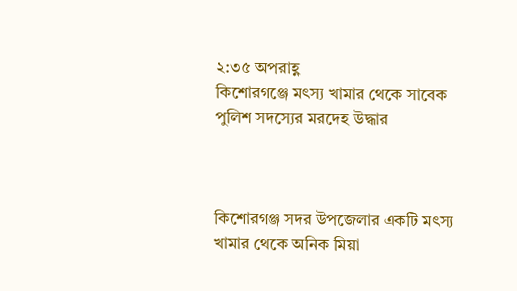২:৩৫ অপরাহ্ণ
কিশোরগঞ্জে মৎস্য খামার থেকে সাবেক পুলিশ সদস্যের মরদেহ উদ্ধার



কিশোরগঞ্জ সদর উপজেলার একটি মৎস্য খামার থেকে অনিক মিয়া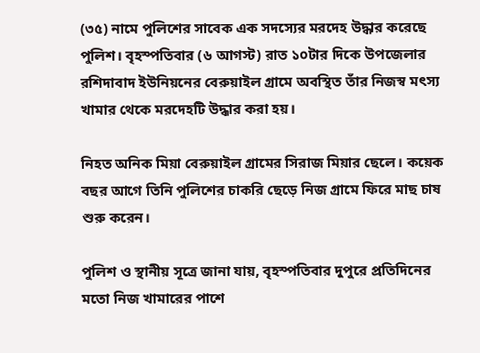(৩৫) নামে পুলিশের সাবেক এক সদস্যের মরদেহ উদ্ধার করেছে পুলিশ। বৃহস্পতিবার (৬ আগস্ট) রাত ১০টার দিকে উপজেলার রশিদাবাদ ইউনিয়নের বেরুয়াইল গ্রামে অবস্থিত তাঁর নিজস্ব মৎস্য খামার থেকে মরদেহটি উদ্ধার করা হয়।

নিহত অনিক মিয়া বেরুয়াইল গ্রামের সিরাজ মিয়ার ছেলে। কয়েক বছর আগে তিনি পুলিশের চাকরি ছেড়ে নিজ গ্রামে ফিরে মাছ চাষ শুরু করেন।

পুলিশ ও স্থানীয় সূত্রে জানা যায়, বৃহস্পতিবার দুপুরে প্রতিদিনের মতো নিজ খামারের পাশে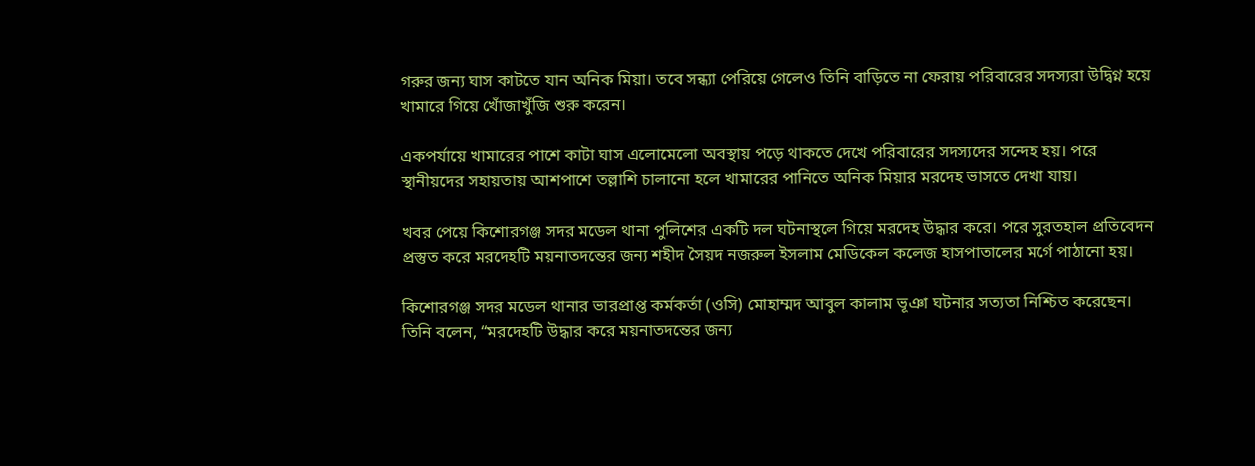গরুর জন্য ঘাস কাটতে যান অনিক মিয়া। তবে সন্ধ্যা পেরিয়ে গেলেও তিনি বাড়িতে না ফেরায় পরিবারের সদস্যরা উদ্বিগ্ন হয়ে খামারে গিয়ে খোঁজাখুঁজি শুরু করেন।

একপর্যায়ে খামারের পাশে কাটা ঘাস এলোমেলো অবস্থায় পড়ে থাকতে দেখে পরিবারের সদস্যদের সন্দেহ হয়। পরে স্থানীয়দের সহায়তায় আশপাশে তল্লাশি চালানো হলে খামারের পানিতে অনিক মিয়ার মরদেহ ভাসতে দেখা যায়।

খবর পেয়ে কিশোরগঞ্জ সদর মডেল থানা পুলিশের একটি দল ঘটনাস্থলে গিয়ে মরদেহ উদ্ধার করে। পরে সুরতহাল প্রতিবেদন প্রস্তুত করে মরদেহটি ময়নাতদন্তের জন্য শহীদ সৈয়দ নজরুল ইসলাম মেডিকেল কলেজ হাসপাতালের মর্গে পাঠানো হয়।

কিশোরগঞ্জ সদর মডেল থানার ভারপ্রাপ্ত কর্মকর্তা (ওসি) মোহাম্মদ আবুল কালাম ভূঞা ঘটনার সত্যতা নিশ্চিত করেছেন। তিনি বলেন, “মরদেহটি উদ্ধার করে ময়নাতদন্তের জন্য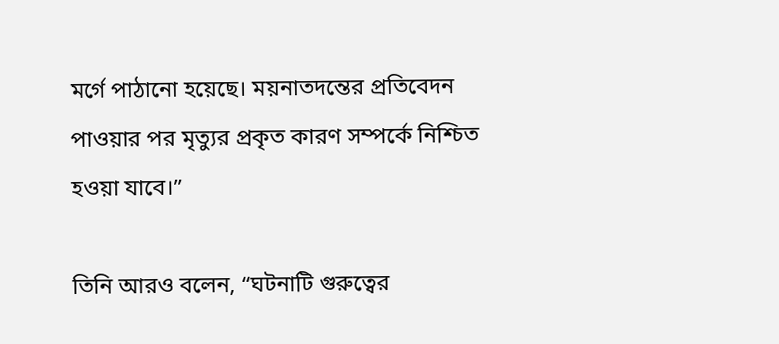মর্গে পাঠানো হয়েছে। ময়নাতদন্তের প্রতিবেদন পাওয়ার পর মৃত্যুর প্রকৃত কারণ সম্পর্কে নিশ্চিত হওয়া যাবে।”

তিনি আরও বলেন, “ঘটনাটি গুরুত্বের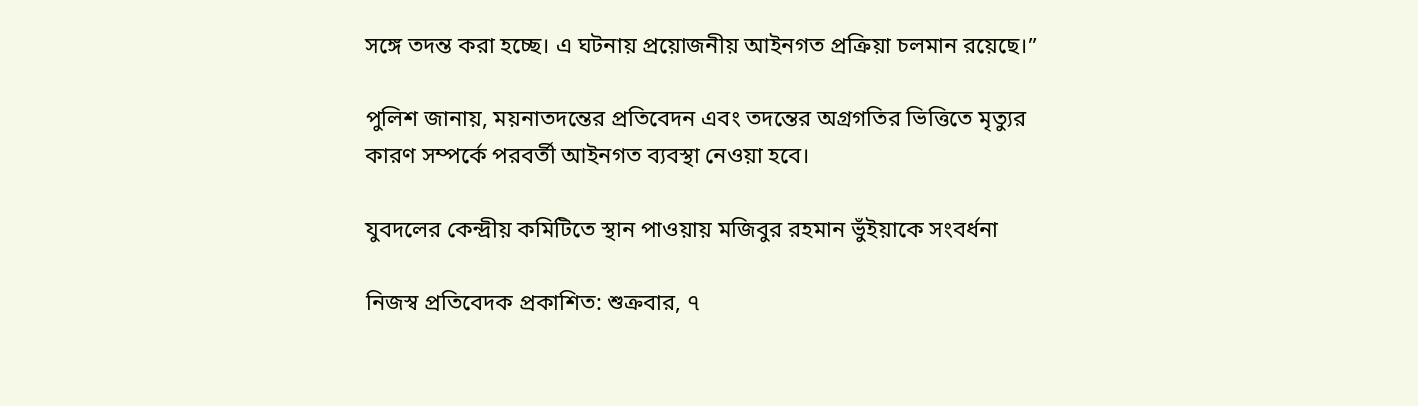সঙ্গে তদন্ত করা হচ্ছে। এ ঘটনায় প্রয়োজনীয় আইনগত প্রক্রিয়া চলমান রয়েছে।”

পুলিশ জানায়, ময়নাতদন্তের প্রতিবেদন এবং তদন্তের অগ্রগতির ভিত্তিতে মৃত্যুর কারণ সম্পর্কে পরবর্তী আইনগত ব্যবস্থা নেওয়া হবে।

যুবদলের কেন্দ্রীয় কমিটিতে স্থান পাওয়ায় মজিবুর রহমান ভুঁইয়াকে সংবর্ধনা

নিজস্ব প্রতিবেদক প্রকাশিত: শুক্রবার, ৭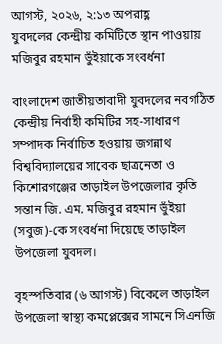আগস্ট, ২০২৬, ২:১৩ অপরাহ্ণ
যুবদলের কেন্দ্রীয় কমিটিতে স্থান পাওয়ায় মজিবুর রহমান ভুঁইয়াকে সংবর্ধনা

বাংলাদেশ জাতীয়তাবাদী যুবদলের নবগঠিত কেন্দ্রীয় নির্বাহী কমিটির সহ-সাধারণ সম্পাদক নির্বাচিত হওয়ায় জগন্নাথ বিশ্ববিদ্যালয়ের সাবেক ছাত্রনেতা ও কিশোরগঞ্জের তাড়াইল উপজেলার কৃতি সন্তান জি. এম. মজিবুর রহমান ভুঁইয়া (সবুজ)-কে সংবর্ধনা দিয়েছে তাড়াইল উপজেলা যুবদল।

বৃহস্পতিবার (৬ আগস্ট) বিকেলে তাড়াইল উপজেলা স্বাস্থ্য কমপ্লেক্সের সামনে সিএনজি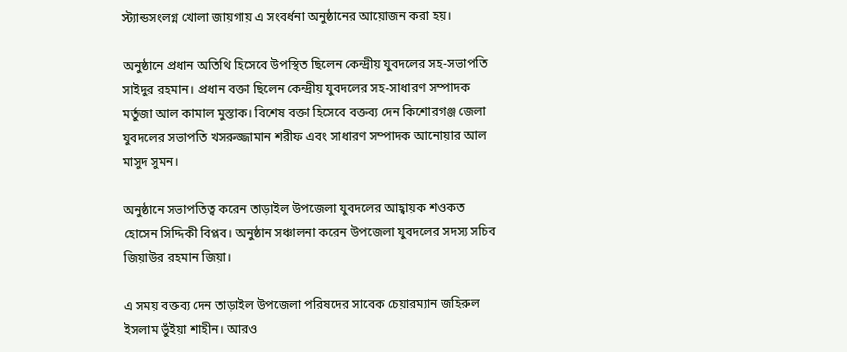স্ট্যান্ডসংলগ্ন খোলা জায়গায় এ সংবর্ধনা অনুষ্ঠানের আয়োজন করা হয়।

অনুষ্ঠানে প্রধান অতিথি হিসেবে উপস্থিত ছিলেন কেন্দ্রীয় যুবদলের সহ-সভাপতি সাইদুর রহমান। প্রধান বক্তা ছিলেন কেন্দ্রীয় যুবদলের সহ-সাধারণ সম্পাদক মর্তুজা আল কামাল মুস্তাক। বিশেষ বক্তা হিসেবে বক্তব্য দেন কিশোরগঞ্জ জেলা যুবদলের সভাপতি খসরুজ্জামান শরীফ এবং সাধারণ সম্পাদক আনোয়ার আল মাসুদ সুমন।

অনুষ্ঠানে সভাপতিত্ব করেন তাড়াইল উপজেলা যুবদলের আহ্বায়ক শওকত হোসেন সিদ্দিকী বিপ্লব। অনুষ্ঠান সঞ্চালনা করেন উপজেলা যুবদলের সদস্য সচিব জিয়াউর রহমান জিয়া।

এ সময় বক্তব্য দেন তাড়াইল উপজেলা পরিষদের সাবেক চেয়ারম্যান জহিরুল ইসলাম ভুঁইয়া শাহীন। আরও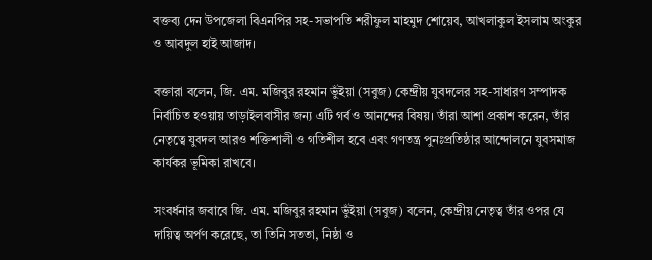বক্তব্য দেন উপজেলা বিএনপির সহ-সভাপতি শরীফুল মাহমুদ শোয়েব, আখলাকুল ইসলাম অংকুর ও আবদুল হাই আজাদ।

বক্তারা বলেন, জি. এম. মজিবুর রহমান ভুঁইয়া (সবুজ) কেন্দ্রীয় যুবদলের সহ-সাধারণ সম্পাদক নির্বাচিত হওয়ায় তাড়াইলবাসীর জন্য এটি গর্ব ও আনন্দের বিষয়। তাঁরা আশা প্রকাশ করেন, তাঁর নেতৃত্বে যুবদল আরও শক্তিশালী ও গতিশীল হবে এবং গণতন্ত্র পুনঃপ্রতিষ্ঠার আন্দোলনে যুবসমাজ কার্যকর ভূমিকা রাখবে।

সংবর্ধনার জবাবে জি. এম. মজিবুর রহমান ভুঁইয়া (সবুজ) বলেন, কেন্দ্রীয় নেতৃত্ব তাঁর ওপর যে দায়িত্ব অর্পণ করেছে, তা তিনি সততা, নিষ্ঠা ও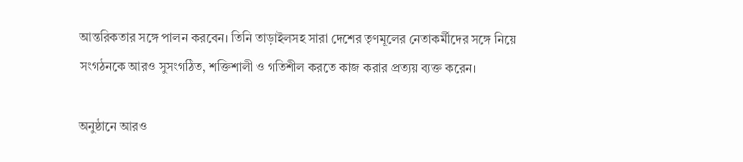আন্তরিকতার সঙ্গে পালন করবেন। তিনি তাড়াইলসহ সারা দেশের তৃণমূলের নেতাকর্মীদের সঙ্গে নিয়ে সংগঠনকে আরও সুসংগঠিত, শক্তিশালী ও গতিশীল করতে কাজ করার প্রত্যয় ব্যক্ত করেন।

অনুষ্ঠানে আরও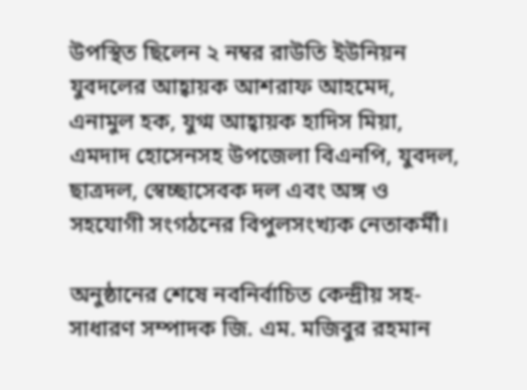উপস্থিত ছিলেন ২ নম্বর রাউতি ইউনিয়ন যুবদলের আহ্বায়ক আশরাফ আহমেদ, এনামুল হক, যুগ্ম আহ্বায়ক হাদিস মিয়া, এমদাদ হোসেনসহ উপজেলা বিএনপি, যুবদল, ছাত্রদল, স্বেচ্ছাসেবক দল এবং অঙ্গ ও সহযোগী সংগঠনের বিপুলসংখ্যক নেতাকর্মী।

অনুষ্ঠানের শেষে নবনির্বাচিত কেন্দ্রীয় সহ-সাধারণ সম্পাদক জি. এম. মজিবুর রহমান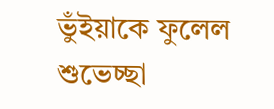ভুঁইয়াকে ফুলেল শুভেচ্ছা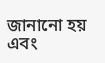জানানো হয় এবং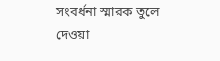সংবর্ধনা স্মারক তুলে দেওয়া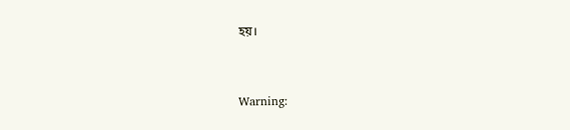হয়।


Warning: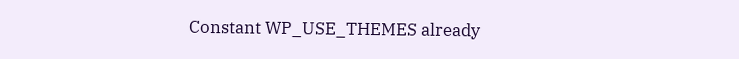Constant WP_USE_THEMES already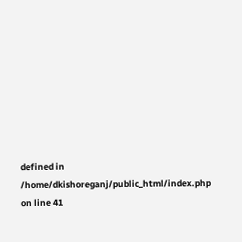defined in /home/dkishoreganj/public_html/index.php on line 41